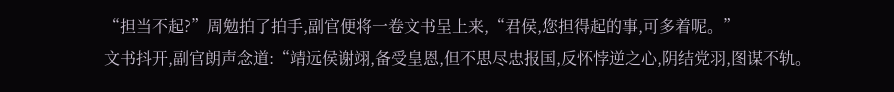“担当不起?”周勉拍了拍手,副官便将一卷文书呈上来,“君侯,您担得起的事,可多着呢。”
文书抖开,副官朗声念道:“靖远侯谢翊,备受皇恩,但不思尽忠报国,反怀悖逆之心,阴结党羽,图谋不轨。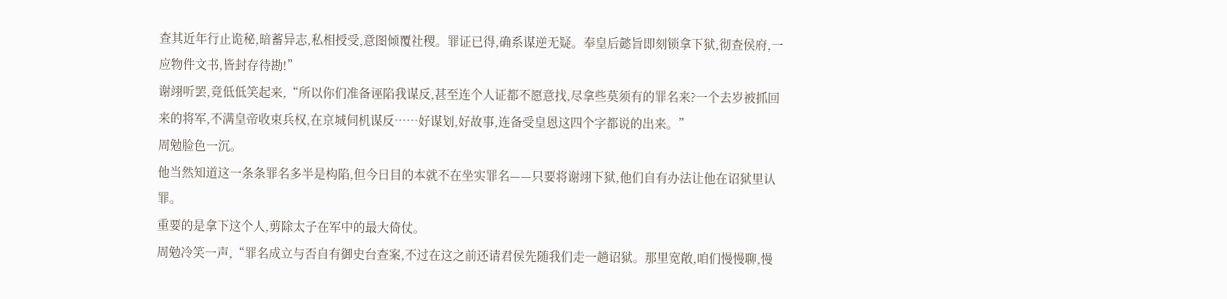查其近年行止诡秘,暗蓄异志,私相授受,意图倾覆社稷。罪证已得,确系谋逆无疑。奉皇后懿旨即刻锁拿下狱,彻查侯府,一应物件文书,皆封存待勘!”
谢翊听罢,竟低低笑起来,“所以你们准备诬陷我谋反,甚至连个人证都不愿意找,尽拿些莫须有的罪名来?一个去岁被抓回来的将军,不满皇帝收束兵权,在京城伺机谋反……好谋划,好故事,连备受皇恩这四个字都说的出来。”
周勉脸色一沉。
他当然知道这一条条罪名多半是构陷,但今日目的本就不在坐实罪名——只要将谢翊下狱,他们自有办法让他在诏狱里认罪。
重要的是拿下这个人,剪除太子在军中的最大倚仗。
周勉冷笑一声,“罪名成立与否自有御史台查案,不过在这之前还请君侯先随我们走一趟诏狱。那里宽敞,咱们慢慢聊,慢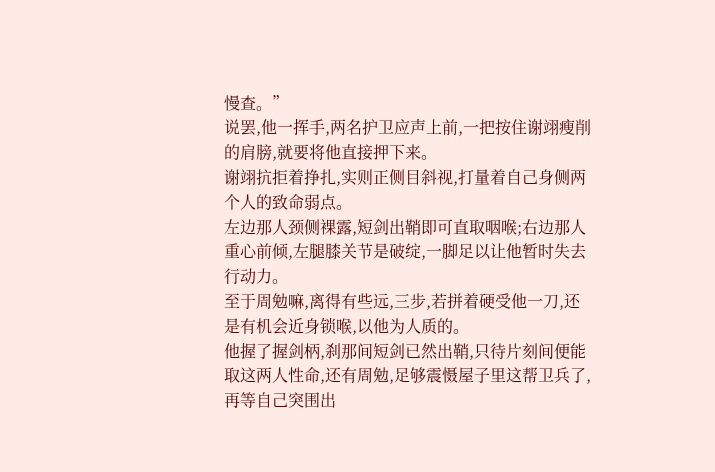慢查。”
说罢,他一挥手,两名护卫应声上前,一把按住谢翊瘦削的肩膀,就要将他直接押下来。
谢翊抗拒着挣扎,实则正侧目斜视,打量着自己身侧两个人的致命弱点。
左边那人颈侧裸露,短剑出鞘即可直取咽喉;右边那人重心前倾,左腿膝关节是破绽,一脚足以让他暂时失去行动力。
至于周勉嘛,离得有些远,三步,若拼着硬受他一刀,还是有机会近身锁喉,以他为人质的。
他握了握剑柄,刹那间短剑已然出鞘,只待片刻间便能取这两人性命,还有周勉,足够震慑屋子里这帮卫兵了,再等自己突围出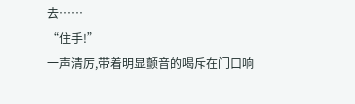去……
“住手!”
一声清厉,带着明显颤音的喝斥在门口响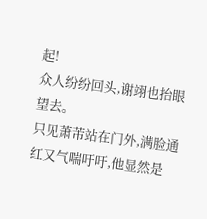起!
众人纷纷回头,谢翊也抬眼望去。
只见萧芾站在门外,满脸通红又气喘吁吁,他显然是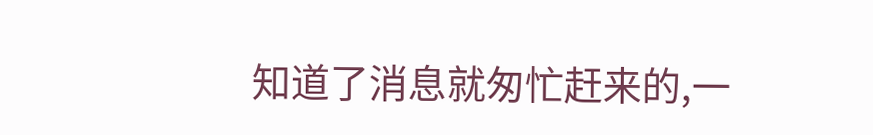知道了消息就匆忙赶来的,一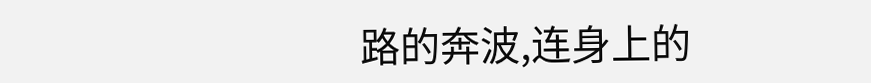路的奔波,连身上的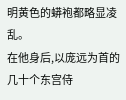明黄色的蟒袍都略显凌乱。
在他身后,以庞远为首的几十个东宫侍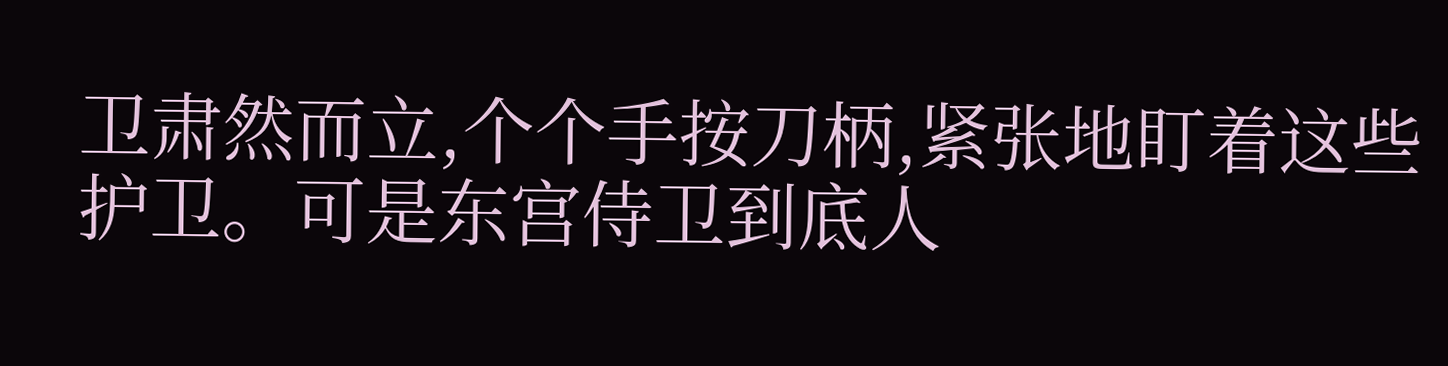卫肃然而立,个个手按刀柄,紧张地盯着这些护卫。可是东宫侍卫到底人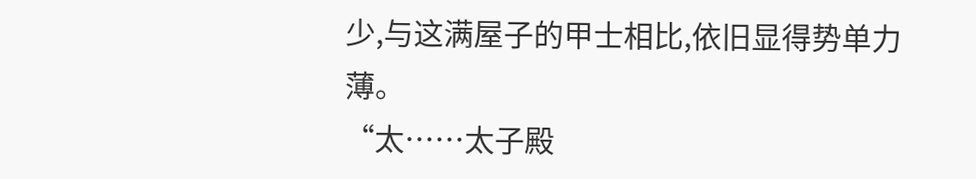少,与这满屋子的甲士相比,依旧显得势单力薄。
“太……太子殿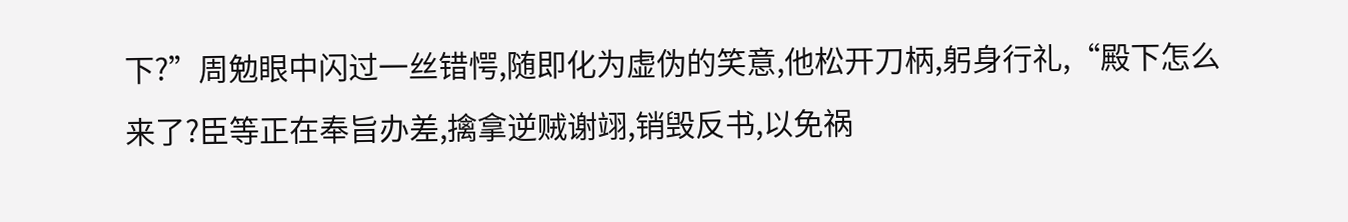下?”周勉眼中闪过一丝错愕,随即化为虚伪的笑意,他松开刀柄,躬身行礼,“殿下怎么来了?臣等正在奉旨办差,擒拿逆贼谢翊,销毁反书,以免祸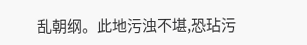乱朝纲。此地污浊不堪,恐玷污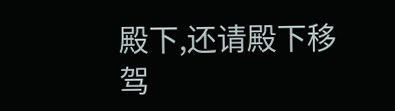殿下,还请殿下移驾